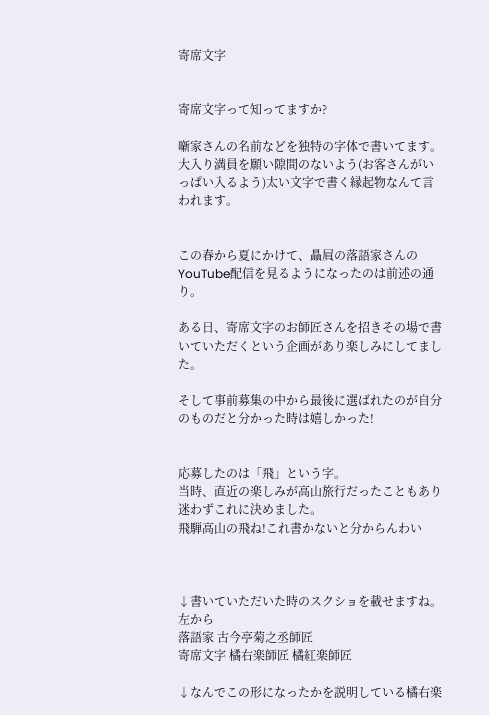寄席文字


寄席文字って知ってますか?

噺家さんの名前などを独特の字体で書いてます。
大入り満員を願い隙間のないよう(お客さんがいっぱい入るよう)太い文字で書く縁起物なんて言われます。


この春から夏にかけて、贔屓の落語家さんのYouTube配信を見るようになったのは前述の通り。

ある日、寄席文字のお師匠さんを招きその場で書いていただくという企画があり楽しみにしてました。

そして事前募集の中から最後に選ばれたのが自分のものだと分かった時は嬉しかった!


応募したのは「飛」という字。
当時、直近の楽しみが高山旅行だったこともあり迷わずこれに決めました。
飛騨高山の飛ね!これ書かないと分からんわい



↓書いていただいた時のスクショを載せますね。
左から
落語家 古今亭菊之丞師匠
寄席文字 橘右楽師匠 橘紅楽師匠

↓なんでこの形になったかを説明している橘右楽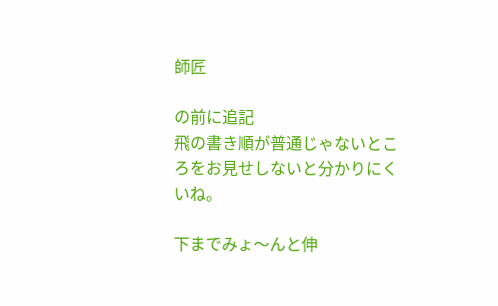師匠

の前に追記
飛の書き順が普通じゃないところをお見せしないと分かりにくいね。

下までみょ〜んと伸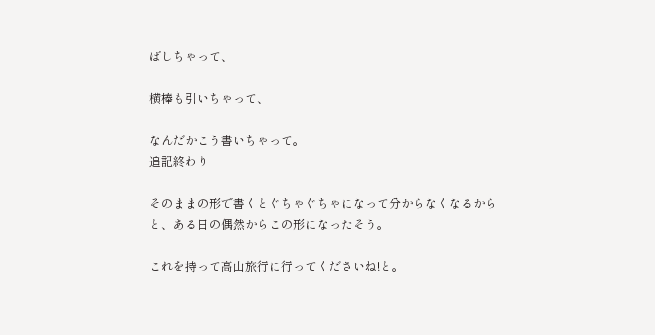ばしちゃって、

横棒も引いちゃって、

なんだかこう書いちゃって。
追記終わり

そのままの形で書くとぐちゃぐちゃになって分からなくなるからと、ある日の偶然からこの形になったそう。

これを持って高山旅行に行ってくださいね!と。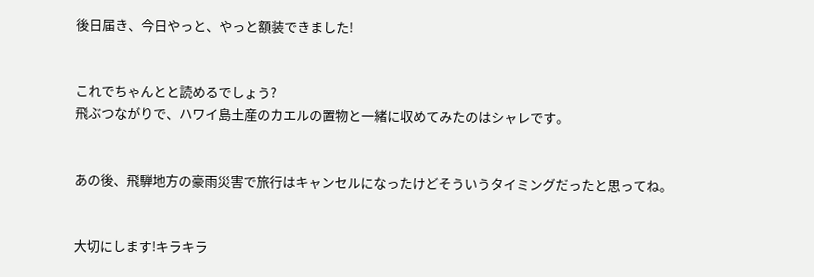後日届き、今日やっと、やっと額装できました!


これでちゃんとと読めるでしょう?
飛ぶつながりで、ハワイ島土産のカエルの置物と一緒に収めてみたのはシャレです。


あの後、飛騨地方の豪雨災害で旅行はキャンセルになったけどそういうタイミングだったと思ってね。


大切にします!キラキラ